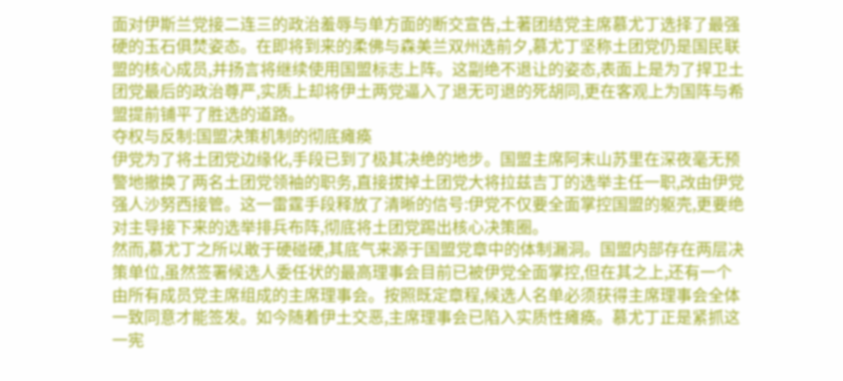面对伊斯兰党接二连三的政治羞辱与单方面的断交宣告,土著团结党主席慕尤丁选择了最强硬的玉石俱焚姿态。在即将到来的柔佛与森美兰双州选前夕,慕尤丁坚称土团党仍是国民联盟的核心成员,并扬言将继续使用国盟标志上阵。这副绝不退让的姿态,表面上是为了捍卫土团党最后的政治尊严,实质上却将伊土两党逼入了退无可退的死胡同,更在客观上为国阵与希盟提前铺平了胜选的道路。
夺权与反制:国盟决策机制的彻底瘫痪
伊党为了将土团党边缘化,手段已到了极其决绝的地步。国盟主席阿末山苏里在深夜毫无预警地撤换了两名土团党领袖的职务,直接拔掉土团党大将拉兹吉丁的选举主任一职,改由伊党强人沙努西接管。这一雷霆手段释放了清晰的信号:伊党不仅要全面掌控国盟的躯壳,更要绝对主导接下来的选举排兵布阵,彻底将土团党踢出核心决策圈。
然而,慕尤丁之所以敢于硬碰硬,其底气来源于国盟党章中的体制漏洞。国盟内部存在两层决策单位,虽然签署候选人委任状的最高理事会目前已被伊党全面掌控,但在其之上,还有一个由所有成员党主席组成的主席理事会。按照既定章程,候选人名单必须获得主席理事会全体一致同意才能签发。如今随着伊土交恶,主席理事会已陷入实质性瘫痪。慕尤丁正是紧抓这一宪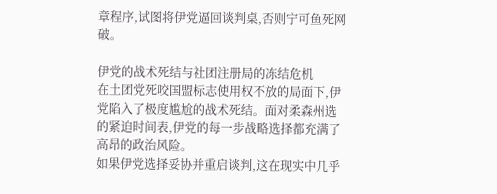章程序,试图将伊党逼回谈判桌,否则宁可鱼死网破。

伊党的战术死结与社团注册局的冻结危机
在土团党死咬国盟标志使用权不放的局面下,伊党陷入了极度尴尬的战术死结。面对柔森州选的紧迫时间表,伊党的每一步战略选择都充满了高昂的政治风险。
如果伊党选择妥协并重启谈判,这在现实中几乎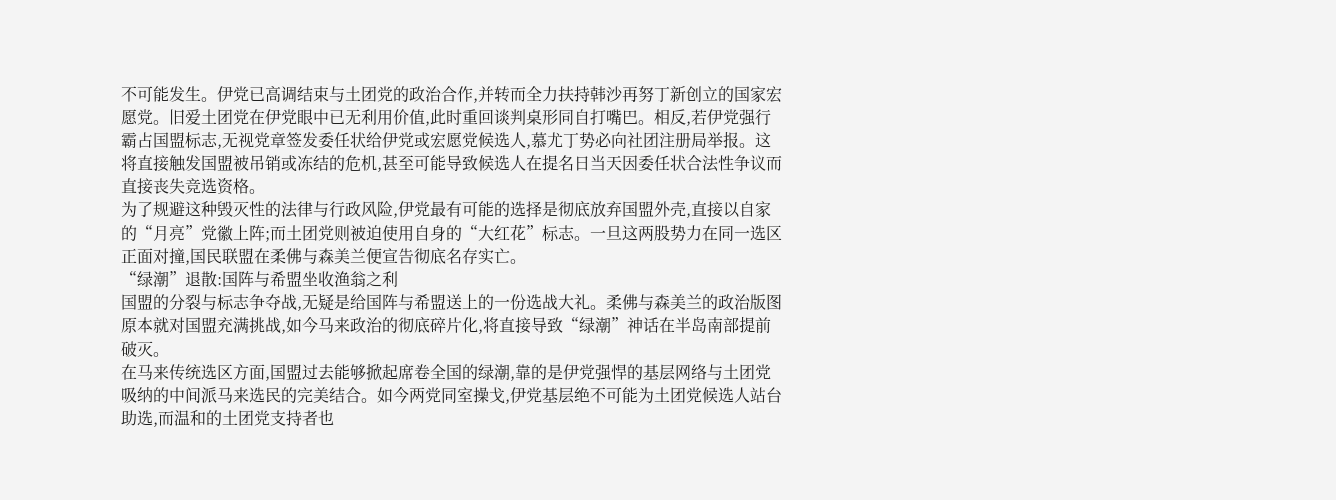不可能发生。伊党已高调结束与土团党的政治合作,并转而全力扶持韩沙再努丁新创立的国家宏愿党。旧爱土团党在伊党眼中已无利用价值,此时重回谈判桌形同自打嘴巴。相反,若伊党强行霸占国盟标志,无视党章签发委任状给伊党或宏愿党候选人,慕尤丁势必向社团注册局举报。这将直接触发国盟被吊销或冻结的危机,甚至可能导致候选人在提名日当天因委任状合法性争议而直接丧失竞选资格。
为了规避这种毁灭性的法律与行政风险,伊党最有可能的选择是彻底放弃国盟外壳,直接以自家的“月亮”党徽上阵;而土团党则被迫使用自身的“大红花”标志。一旦这两股势力在同一选区正面对撞,国民联盟在柔佛与森美兰便宣告彻底名存实亡。
“绿潮”退散:国阵与希盟坐收渔翁之利
国盟的分裂与标志争夺战,无疑是给国阵与希盟送上的一份选战大礼。柔佛与森美兰的政治版图原本就对国盟充满挑战,如今马来政治的彻底碎片化,将直接导致“绿潮”神话在半岛南部提前破灭。
在马来传统选区方面,国盟过去能够掀起席卷全国的绿潮,靠的是伊党强悍的基层网络与土团党吸纳的中间派马来选民的完美结合。如今两党同室操戈,伊党基层绝不可能为土团党候选人站台助选,而温和的土团党支持者也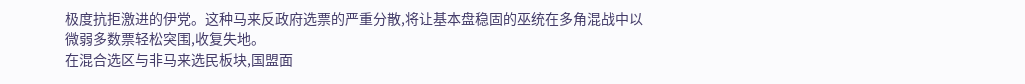极度抗拒激进的伊党。这种马来反政府选票的严重分散,将让基本盘稳固的巫统在多角混战中以微弱多数票轻松突围,收复失地。
在混合选区与非马来选民板块,国盟面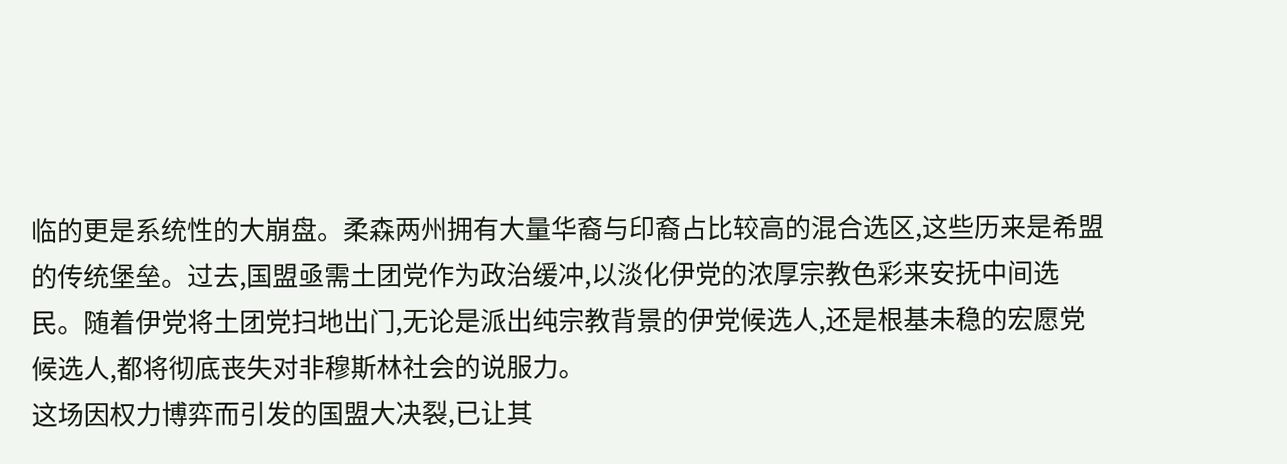临的更是系统性的大崩盘。柔森两州拥有大量华裔与印裔占比较高的混合选区,这些历来是希盟的传统堡垒。过去,国盟亟需土团党作为政治缓冲,以淡化伊党的浓厚宗教色彩来安抚中间选民。随着伊党将土团党扫地出门,无论是派出纯宗教背景的伊党候选人,还是根基未稳的宏愿党候选人,都将彻底丧失对非穆斯林社会的说服力。
这场因权力博弈而引发的国盟大决裂,已让其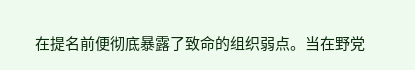在提名前便彻底暴露了致命的组织弱点。当在野党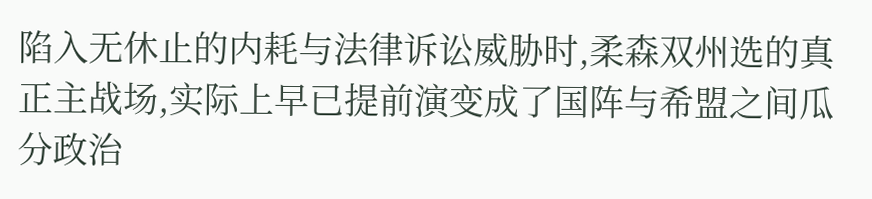陷入无休止的内耗与法律诉讼威胁时,柔森双州选的真正主战场,实际上早已提前演变成了国阵与希盟之间瓜分政治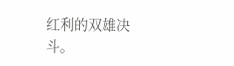红利的双雄决斗。